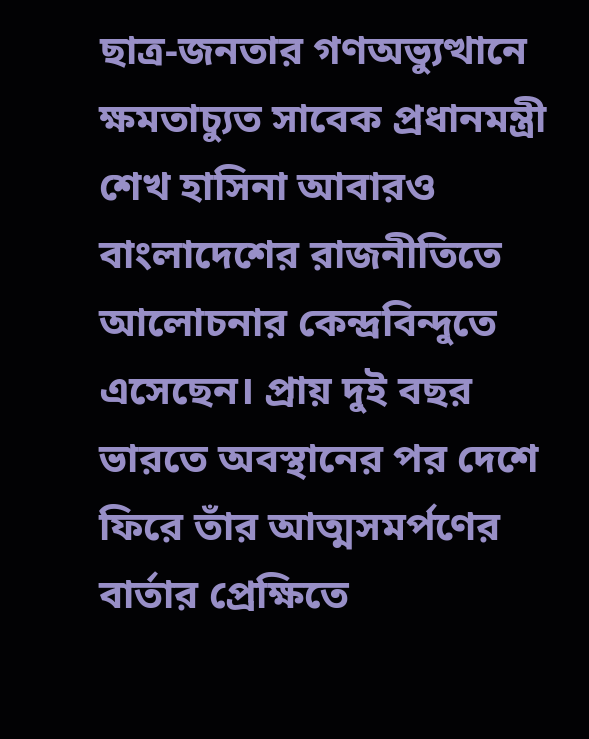ছাত্র-জনতার গণঅভ্যুত্থানে ক্ষমতাচ্যুত সাবেক প্রধানমন্ত্রী শেখ হাসিনা আবারও বাংলাদেশের রাজনীতিতে আলোচনার কেন্দ্রবিন্দুতে এসেছেন। প্রায় দুই বছর ভারতে অবস্থানের পর দেশে ফিরে তাঁর আত্মসমর্পণের বার্তার প্রেক্ষিতে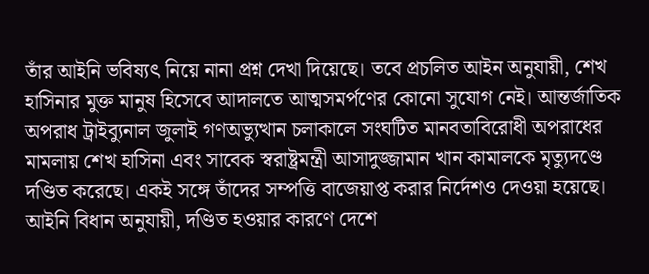তাঁর আইনি ভবিষ্যৎ নিয়ে নানা প্রশ্ন দেখা দিয়েছে। তবে প্রচলিত আইন অনুযায়ী, শেখ হাসিনার মুক্ত মানুষ হিসেবে আদালতে আত্মসমর্পণের কোনো সুযোগ নেই। আন্তর্জাতিক অপরাধ ট্রাইব্যুনাল জুলাই গণঅভ্যুত্থান চলাকালে সংঘটিত মানবতাবিরোধী অপরাধের মামলায় শেখ হাসিনা এবং সাবেক স্বরাষ্ট্রমন্ত্রী আসাদুজ্জামান খান কামালকে মৃত্যুদণ্ডে দণ্ডিত করেছে। একই সঙ্গে তাঁদের সম্পত্তি বাজেয়াপ্ত করার নির্দেশও দেওয়া হয়েছে।
আইনি বিধান অনুযায়ী, দণ্ডিত হওয়ার কারণে দেশে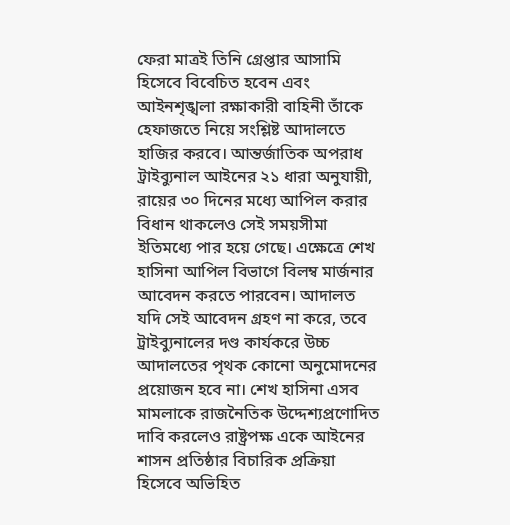ফেরা মাত্রই তিনি গ্রেপ্তার আসামি হিসেবে বিবেচিত হবেন এবং আইনশৃঙ্খলা রক্ষাকারী বাহিনী তাঁকে হেফাজতে নিয়ে সংশ্লিষ্ট আদালতে হাজির করবে। আন্তর্জাতিক অপরাধ ট্রাইব্যুনাল আইনের ২১ ধারা অনুযায়ী, রায়ের ৩০ দিনের মধ্যে আপিল করার বিধান থাকলেও সেই সময়সীমা ইতিমধ্যে পার হয়ে গেছে। এক্ষেত্রে শেখ হাসিনা আপিল বিভাগে বিলম্ব মার্জনার আবেদন করতে পারবেন। আদালত যদি সেই আবেদন গ্রহণ না করে, তবে ট্রাইব্যুনালের দণ্ড কার্যকরে উচ্চ আদালতের পৃথক কোনো অনুমোদনের প্রয়োজন হবে না। শেখ হাসিনা এসব মামলাকে রাজনৈতিক উদ্দেশ্যপ্রণোদিত দাবি করলেও রাষ্ট্রপক্ষ একে আইনের শাসন প্রতিষ্ঠার বিচারিক প্রক্রিয়া হিসেবে অভিহিত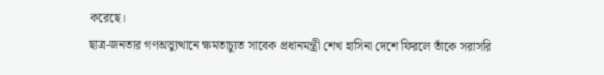করেছে।
ছাত্র-জনতার গণঅভ্যুত্থানে ক্ষমতাচ্যুত সাবেক প্রধানমন্ত্রী শেখ হাসিনা দেশে ফিরলে তাঁকে সরাসরি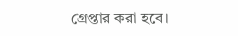গ্রেপ্তার করা হবে।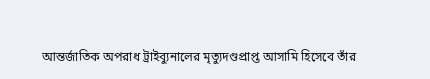আন্তর্জাতিক অপরাধ ট্রাইব্যুনালের মৃত্যুদণ্ডপ্রাপ্ত আসামি হিসেবে তাঁর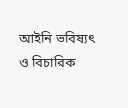আইনি ভবিষ্যৎ ও বিচারিক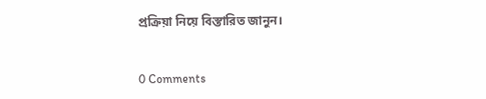প্রক্রিয়া নিয়ে বিস্তারিত জানুন।


0 Comments